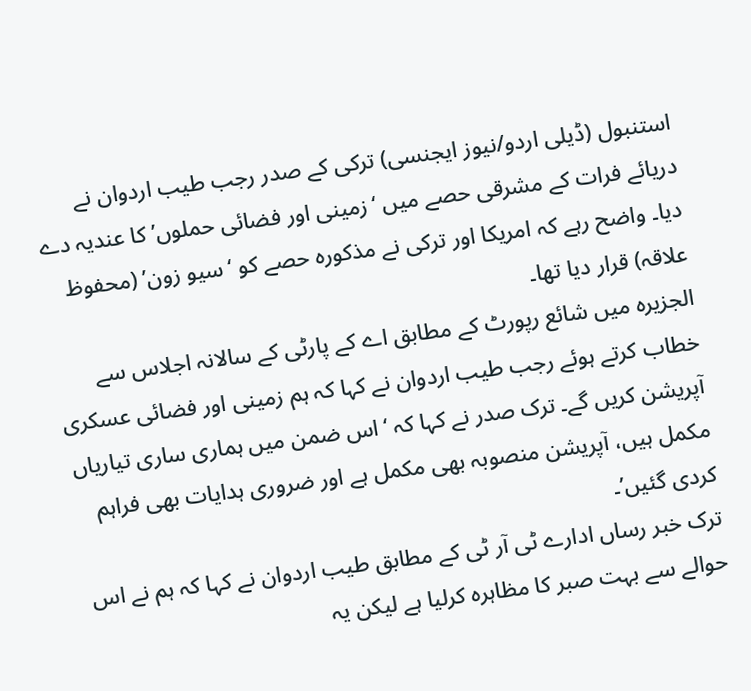استنبول (ڈیلی اردو/نیوز ایجنسی) ترکی کے صدر رجب طیب اردوان نے دریائے فرات کے مشرقی حصے میں ‘زمینی اور فضائی حملوں’ کا عندیہ دے دیا۔ واضح رہے کہ امریکا اور ترکی نے مذکورہ حصے کو ‘سیو زون’ (محفوظ علاقہ) قرار دیا تھا۔
الجزیرہ میں شائع رپورٹ کے مطابق اے کے پارٹی کے سالانہ اجلاس سے خطاب کرتے ہوئے رجب طیب اردوان نے کہا کہ ہم زمینی اور فضائی عسکری آپریشن کریں گے۔ ترک صدر نے کہا کہ ‘اس ضمن میں ہماری ساری تیاریاں مکمل ہیں، آپریشن منصوبہ بھی مکمل ہے اور ضروری ہدایات بھی فراہم کردی گئیں’۔
ترک خبر رساں ادارے ٹی آر ٹی کے مطابق طیب اردوان نے کہا کہ ہم نے اس حوالے سے بہت صبر کا مظاہرہ کرلیا ہے لیکن یہ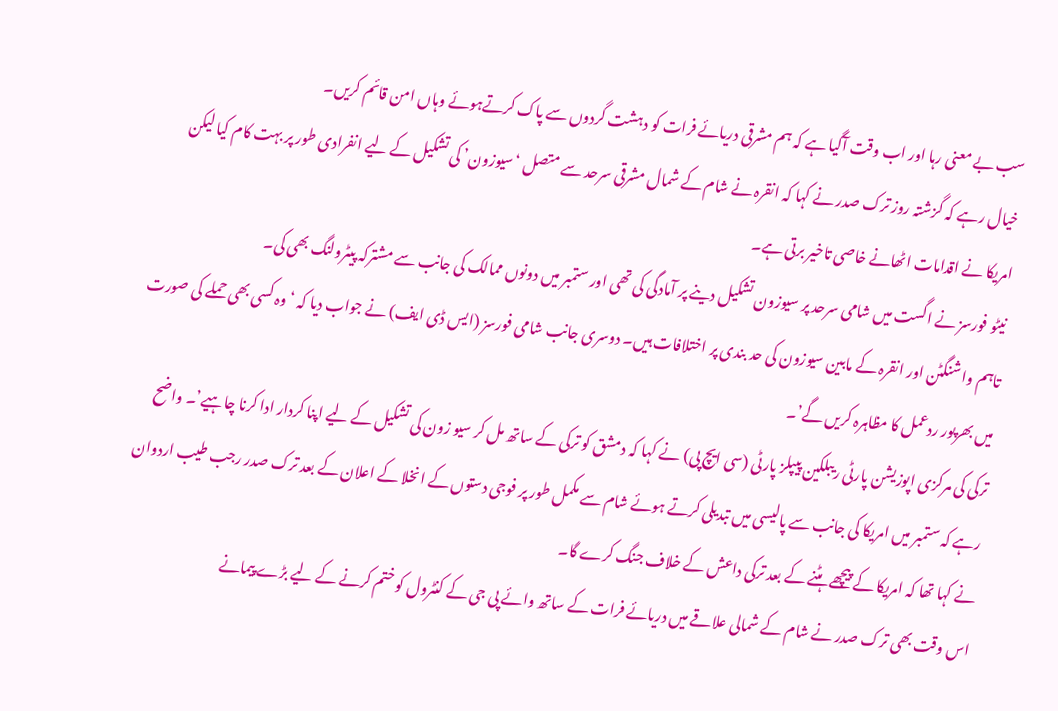سب بے معنی رہا اور اب وقت آگیا ہے کہ ہم مشرقی دریائے فرات کو دہشت گردوں سے پاک کرتےہوئے وہاں امن قائم کریں۔
خیال رہے کہ گزشتہ روز ترک صدر نے کہا کہ انقرہ نے شام کے شمال مشرقی سرحد سے متصل ‘سیوزون’ کی تشکیل کے لیے انفرادی طور پر بہت کام کیا لیکن امریکا نے اقدامات اٹھانے خاصی تاخیر برتی ہے۔
نیٹو فورسز نے اگست میں شامی سرحد پر سیوزون تشکیل دینے پر آمادگی کی تھی اور ستمبر میں دونوں ممالک کی جانب سے مشترکہ پیٹرولنگ بھی کی۔
تاہم واشنگٹن اور انقرہ کے مابین سیوزون کی حد بندی پر اختلافات ہیں۔ دوسری جانب شامی فورسز (ایس ڈی ایف) نے جواب دیا کہ ‘وہ کسی بھی حملے کی صورت میں بھرپور ردعمل کا مظاہرہ کریں گے’۔
ترکی کی مرکزی اپوزیشن پارٹی ریبلکین پیپلز پارٹی (سی ایچ پی) نے کہا کہ دمشق کو ترکی کے ساتھ مل کر سیو زون کی تشکیل کے لیے اپنا کردار ادا کرنا چاہیے’۔ واضح رہے کہ ستمبر میں امریکا کی جانب سے پالیسی میں تبدیلی کرتے ہوئے شام سے مکمل طور پر فوجی دستوں کے انخلا کے اعلان کے بعد ترک صدر رجب طیب اردوان نے کہا تھا کہ امریکا کے پیچھے ہٹنے کے بعد ترکی داعش کے خلاف جنگ کرے گا۔
اس وقت بھی ترک صدر نے شام کے شمالی علاقے میں دریائے فرات کے ساتھ وائے پی جی کے کنٹرول کو ختم کرنے کے لیے بڑے پیمانے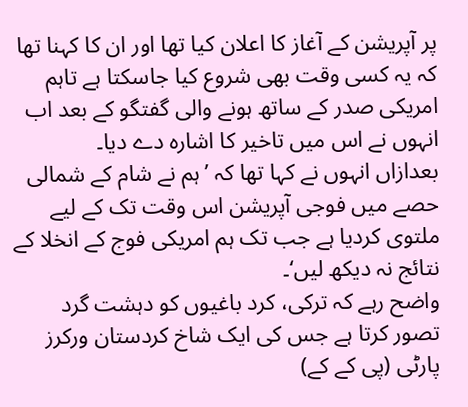پر آپریشن کے آغاز کا اعلان کیا تھا اور ان کا کہنا تھا کہ یہ کسی وقت بھی شروع کیا جاسکتا ہے تاہم امریکی صدر کے ساتھ ہونے والی گفتگو کے بعد اب انہوں نے اس میں تاخیر کا اشارہ دے دیا۔
بعدازاں انہوں نے کہا تھا کہ ’ہم نے شام کے شمالی حصے میں فوجی آپریشن اس وقت تک کے لیے ملتوی کردیا ہے جب تک ہم امریکی فوج کے انخلا کے نتائج نہ دیکھ لیں‘۔
واضح رہے کہ ترکی، کرد باغیوں کو دہشت گرد تصور کرتا ہے جس کی ایک شاخ کردستان ورکرز پارٹی (پی کے کے)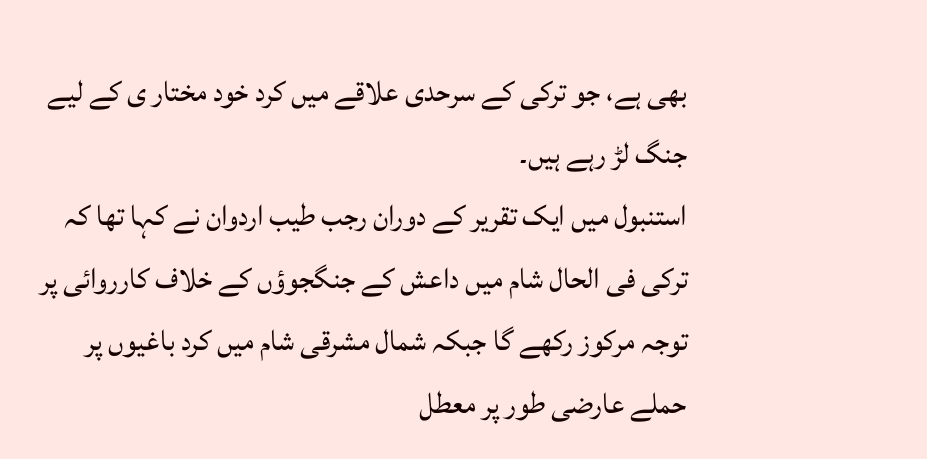بھی ہے، جو ترکی کے سرحدی علاقے میں کرد خود مختار ی کے لیے جنگ لڑ رہے ہیں۔
استنبول میں ایک تقریر کے دوران رجب طیب اردوان نے کہا تھا کہ ترکی فی الحال شام میں داعش کے جنگجوؤں کے خلاف کارروائی پر توجہ مرکوز رکھے گا جبکہ شمال مشرقی شام میں کرد باغیوں پر حملے عارضی طور پر معطل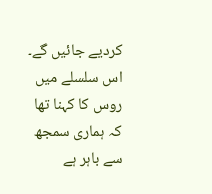کردیے جائیں گے۔ اس سلسلے میں روس کا کہنا تھا کہ ہماری سمجھ سے باہر ہے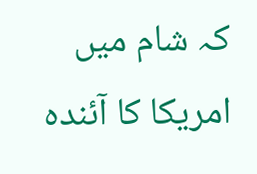کہ شام میں امریکا کا آئندہ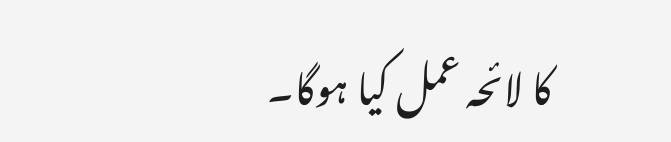کا لائحہ عمل کیا ہوگا۔